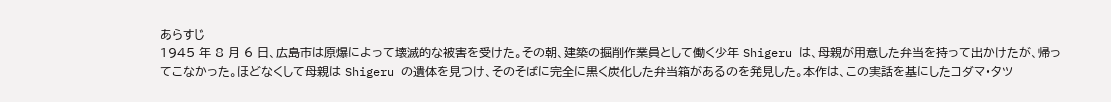あらすじ
1945 年 8 月 6 日、広島市は原爆によって壊滅的な被害を受けた。その朝、建築の掘削作業員として働く少年 Shigeru は、母親が用意した弁当を持って出かけたが、帰ってこなかった。ほどなくして母親は Shigeru の遺体を見つけ、そのそばに完全に黒く炭化した弁当箱があるのを発見した。本作は、この実話を基にしたコダマ・タツ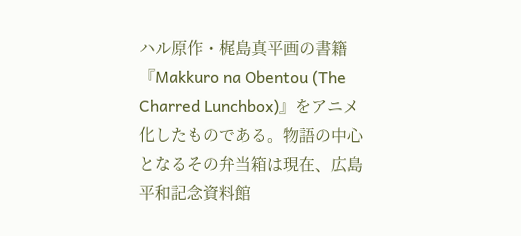ハル原作・梶島真平画の書籍『Makkuro na Obentou (The Charred Lunchbox)』をアニメ化したものである。物語の中心となるその弁当箱は現在、広島平和記念資料館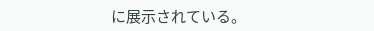に展示されている。